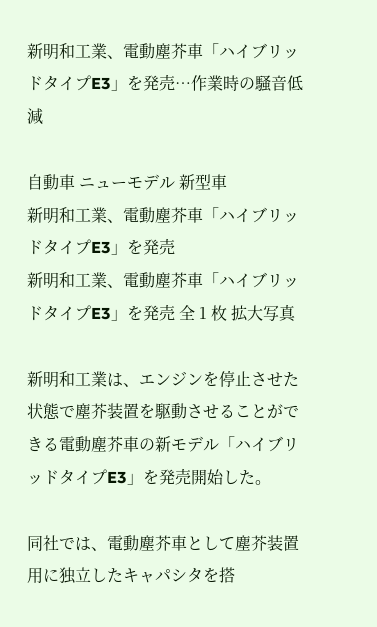新明和工業、電動塵芥車「ハイブリッドタイプE3」を発売…作業時の騒音低減

自動車 ニューモデル 新型車
新明和工業、電動塵芥車「ハイブリッドタイプE3」を発売
新明和工業、電動塵芥車「ハイブリッドタイプE3」を発売 全 1 枚 拡大写真

新明和工業は、エンジンを停止させた状態で塵芥装置を駆動させることができる電動塵芥車の新モデル「ハイブリッドタイプE3」を発売開始した。

同社では、電動塵芥車として塵芥装置用に独立したキャパシタを搭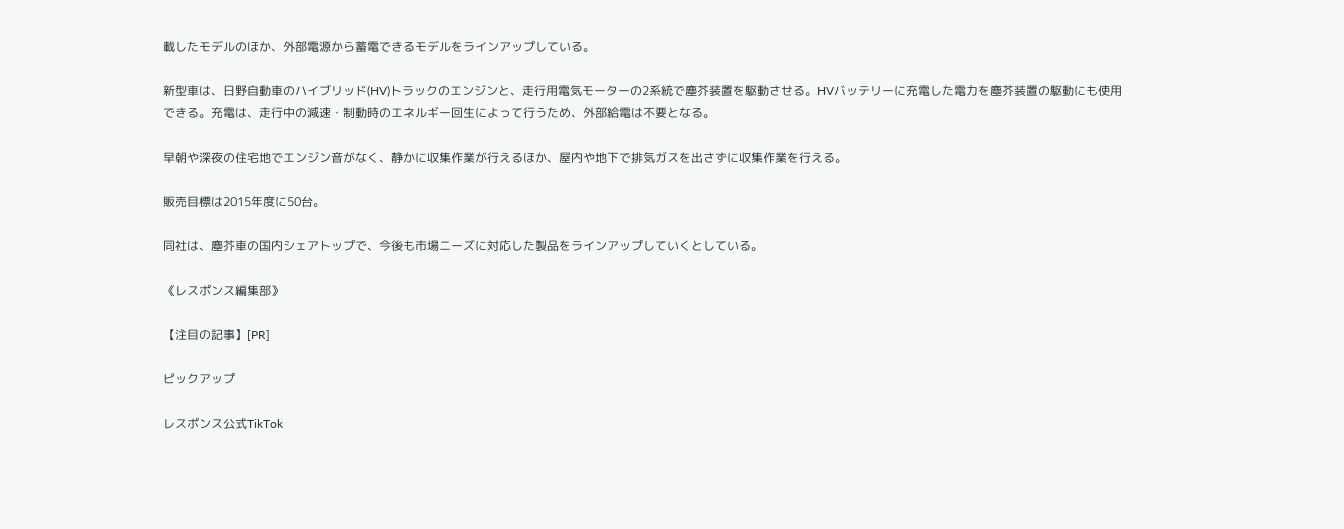載したモデルのほか、外部電源から蓄電できるモデルをラインアップしている。

新型車は、日野自動車のハイブリッド(HV)トラックのエンジンと、走行用電気モーターの2系統で塵芥装置を駆動させる。HVバッテリーに充電した電力を塵芥装置の駆動にも使用できる。充電は、走行中の減速・制動時のエネルギー回生によって行うため、外部給電は不要となる。

早朝や深夜の住宅地でエンジン音がなく、静かに収集作業が行えるほか、屋内や地下で排気ガスを出さずに収集作業を行える。

販売目標は2015年度に50台。

同社は、塵芥車の国内シェアトップで、今後も市場ニーズに対応した製品をラインアップしていくとしている。

《レスポンス編集部》

【注目の記事】[PR]

ピックアップ

レスポンス公式TikTok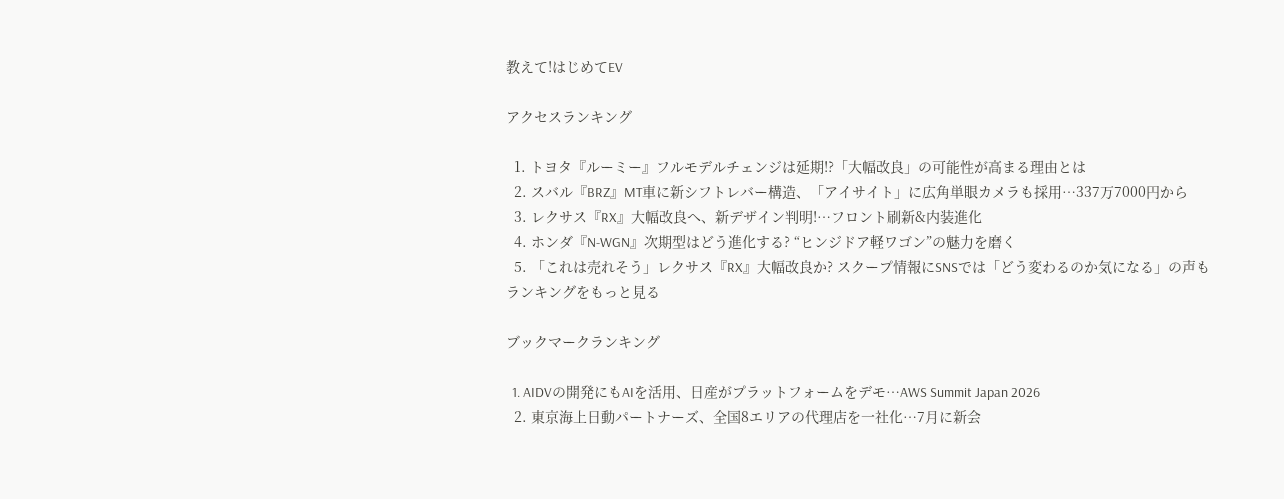教えて!はじめてEV

アクセスランキング

  1. トヨタ『ルーミー』フルモデルチェンジは延期!?「大幅改良」の可能性が高まる理由とは
  2. スバル『BRZ』MT車に新シフトレバー構造、「アイサイト」に広角単眼カメラも採用…337万7000円から
  3. レクサス『RX』大幅改良へ、新デザイン判明!…フロント刷新&内装進化
  4. ホンダ『N-WGN』次期型はどう進化する? “ヒンジドア軽ワゴン”の魅力を磨く
  5. 「これは売れそう」レクサス『RX』大幅改良か? スクープ情報にSNSでは「どう変わるのか気になる」の声も
ランキングをもっと見る

ブックマークランキング

  1. AIDVの開発にもAIを活用、日産がプラットフォームをデモ…AWS Summit Japan 2026
  2. 東京海上日動パートナーズ、全国8エリアの代理店を一社化…7月に新会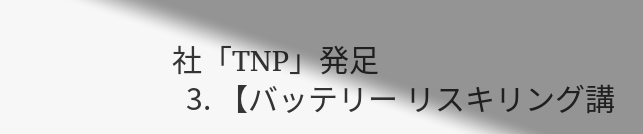社「TNP」発足
  3. 【バッテリー リスキリング講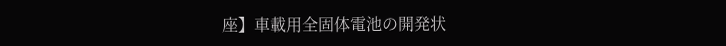座】車載用全固体電池の開発状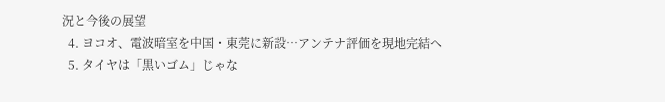況と今後の展望
  4. ヨコオ、電波暗室を中国・東莞に新設…アンテナ評価を現地完結へ
  5. タイヤは「黒いゴム」じゃな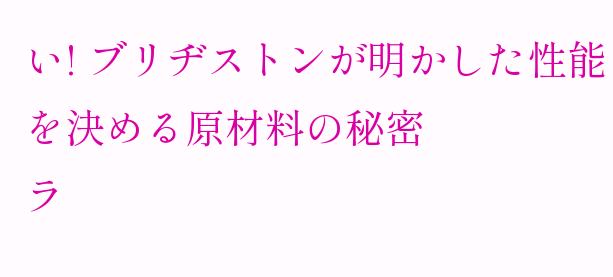い! ブリヂストンが明かした性能を決める原材料の秘密
ラ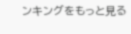ンキングをもっと見る